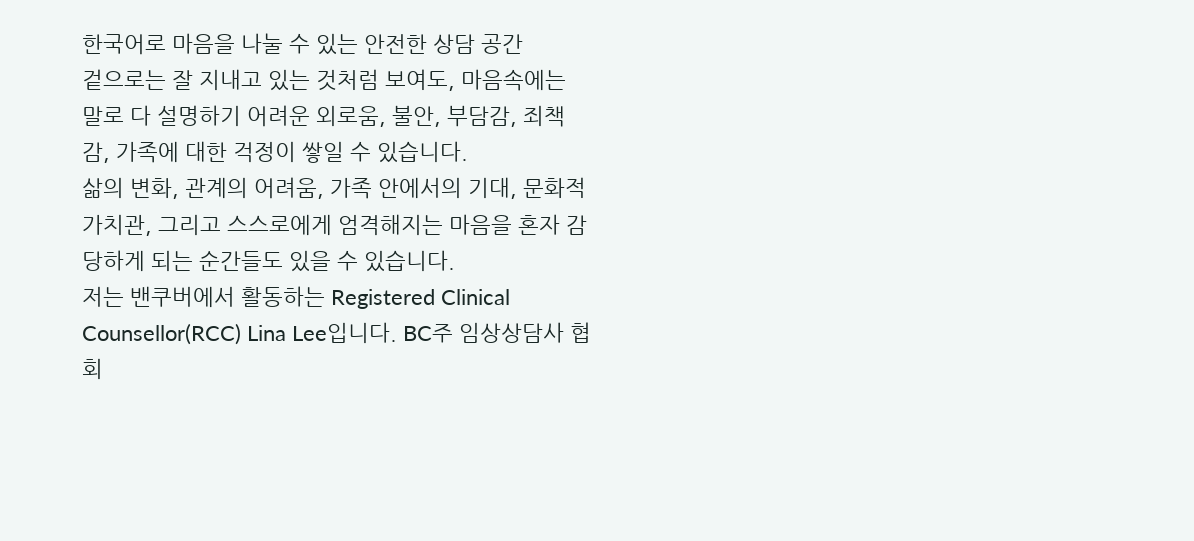한국어로 마음을 나눌 수 있는 안전한 상담 공간
겉으로는 잘 지내고 있는 것처럼 보여도, 마음속에는 말로 다 설명하기 어려운 외로움, 불안, 부담감, 죄책감, 가족에 대한 걱정이 쌓일 수 있습니다.
삶의 변화, 관계의 어려움, 가족 안에서의 기대, 문화적 가치관, 그리고 스스로에게 엄격해지는 마음을 혼자 감당하게 되는 순간들도 있을 수 있습니다.
저는 밴쿠버에서 활동하는 Registered Clinical Counsellor(RCC) Lina Lee입니다. BC주 임상상담사 협회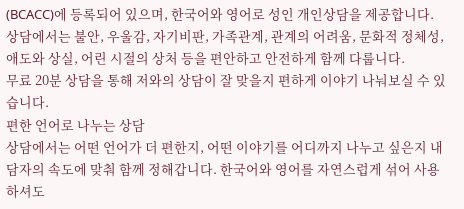(BCACC)에 등록되어 있으며, 한국어와 영어로 성인 개인상담을 제공합니다.
상담에서는 불안, 우울감, 자기비판, 가족관계, 관계의 어려움, 문화적 정체성, 애도와 상실, 어린 시절의 상처 등을 편안하고 안전하게 함께 다룹니다.
무료 20분 상담을 통해 저와의 상담이 잘 맞을지 편하게 이야기 나눠보실 수 있습니다.
편한 언어로 나누는 상담
상담에서는 어떤 언어가 더 편한지, 어떤 이야기를 어디까지 나누고 싶은지 내담자의 속도에 맞춰 함께 정해갑니다. 한국어와 영어를 자연스럽게 섞어 사용하셔도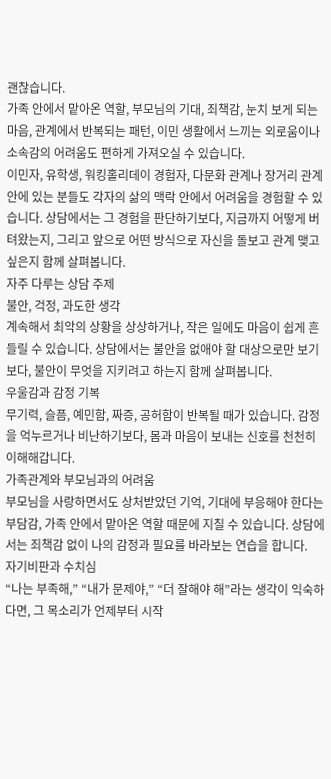괜찮습니다.
가족 안에서 맡아온 역할, 부모님의 기대, 죄책감, 눈치 보게 되는 마음, 관계에서 반복되는 패턴, 이민 생활에서 느끼는 외로움이나 소속감의 어려움도 편하게 가져오실 수 있습니다.
이민자, 유학생, 워킹홀리데이 경험자, 다문화 관계나 장거리 관계 안에 있는 분들도 각자의 삶의 맥락 안에서 어려움을 경험할 수 있습니다. 상담에서는 그 경험을 판단하기보다, 지금까지 어떻게 버텨왔는지, 그리고 앞으로 어떤 방식으로 자신을 돌보고 관계 맺고 싶은지 함께 살펴봅니다.
자주 다루는 상담 주제
불안, 걱정, 과도한 생각
계속해서 최악의 상황을 상상하거나, 작은 일에도 마음이 쉽게 흔들릴 수 있습니다. 상담에서는 불안을 없애야 할 대상으로만 보기보다, 불안이 무엇을 지키려고 하는지 함께 살펴봅니다.
우울감과 감정 기복
무기력, 슬픔, 예민함, 짜증, 공허함이 반복될 때가 있습니다. 감정을 억누르거나 비난하기보다, 몸과 마음이 보내는 신호를 천천히 이해해갑니다.
가족관계와 부모님과의 어려움
부모님을 사랑하면서도 상처받았던 기억, 기대에 부응해야 한다는 부담감, 가족 안에서 맡아온 역할 때문에 지칠 수 있습니다. 상담에서는 죄책감 없이 나의 감정과 필요를 바라보는 연습을 합니다.
자기비판과 수치심
“나는 부족해,” “내가 문제야,” “더 잘해야 해”라는 생각이 익숙하다면, 그 목소리가 언제부터 시작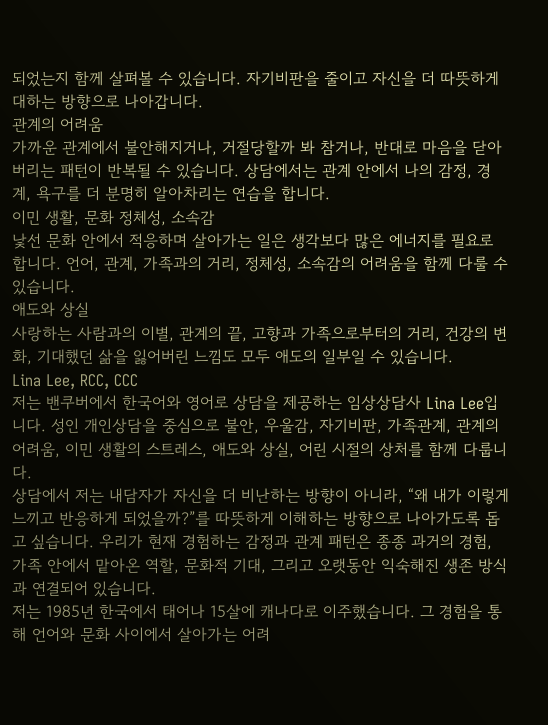되었는지 함께 살펴볼 수 있습니다. 자기비판을 줄이고 자신을 더 따뜻하게 대하는 방향으로 나아갑니다.
관계의 어려움
가까운 관계에서 불안해지거나, 거절당할까 봐 참거나, 반대로 마음을 닫아버리는 패턴이 반복될 수 있습니다. 상담에서는 관계 안에서 나의 감정, 경계, 욕구를 더 분명히 알아차리는 연습을 합니다.
이민 생활, 문화 정체성, 소속감
낯선 문화 안에서 적응하며 살아가는 일은 생각보다 많은 에너지를 필요로 합니다. 언어, 관계, 가족과의 거리, 정체성, 소속감의 어려움을 함께 다룰 수 있습니다.
애도와 상실
사랑하는 사람과의 이별, 관계의 끝, 고향과 가족으로부터의 거리, 건강의 변화, 기대했던 삶을 잃어버린 느낌도 모두 애도의 일부일 수 있습니다.
Lina Lee, RCC, CCC
저는 밴쿠버에서 한국어와 영어로 상담을 제공하는 임상상담사 Lina Lee입니다. 성인 개인상담을 중심으로 불안, 우울감, 자기비판, 가족관계, 관계의 어려움, 이민 생활의 스트레스, 애도와 상실, 어린 시절의 상처를 함께 다룹니다.
상담에서 저는 내담자가 자신을 더 비난하는 방향이 아니라, “왜 내가 이렇게 느끼고 반응하게 되었을까?”를 따뜻하게 이해하는 방향으로 나아가도록 돕고 싶습니다. 우리가 현재 경험하는 감정과 관계 패턴은 종종 과거의 경험, 가족 안에서 맡아온 역할, 문화적 기대, 그리고 오랫동안 익숙해진 생존 방식과 연결되어 있습니다.
저는 1985년 한국에서 태어나 15살에 캐나다로 이주했습니다. 그 경험을 통해 언어와 문화 사이에서 살아가는 어려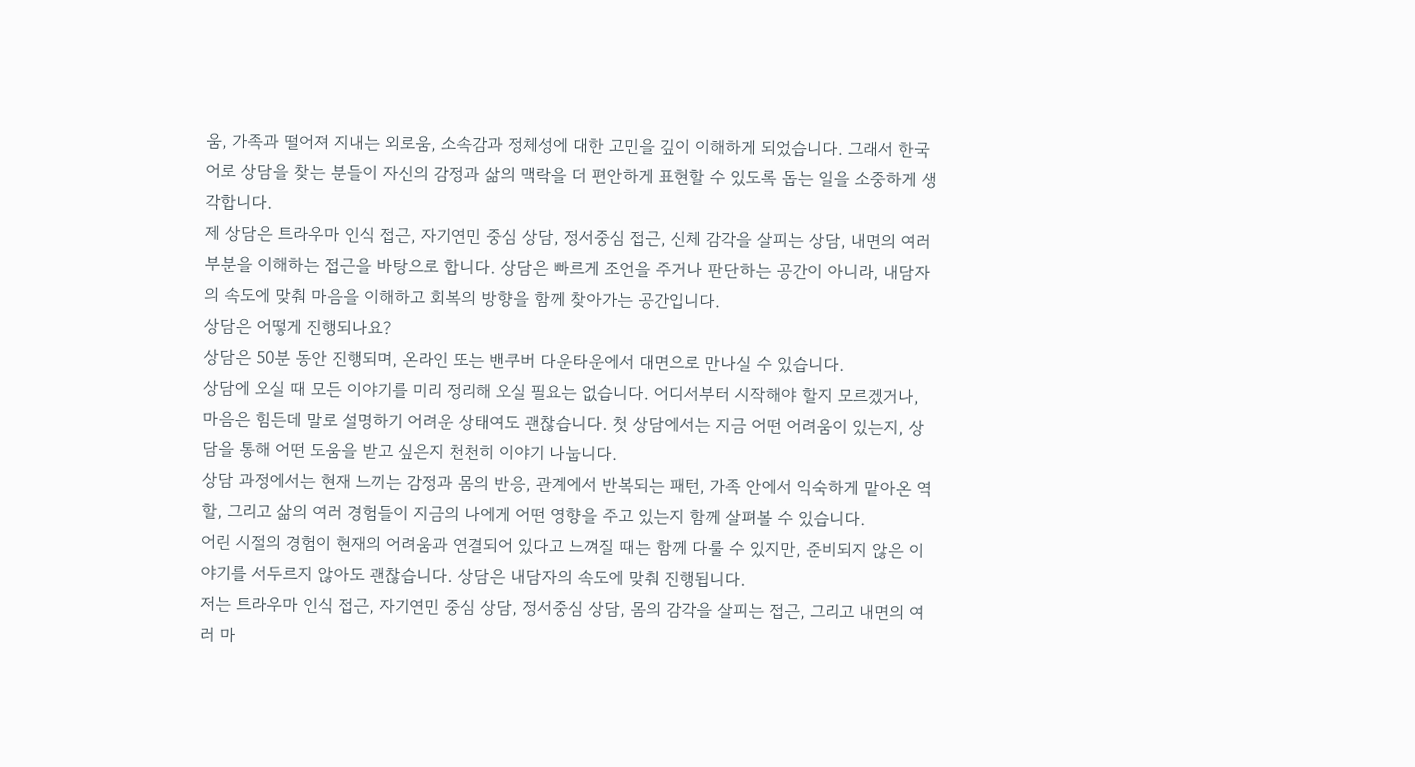움, 가족과 떨어져 지내는 외로움, 소속감과 정체성에 대한 고민을 깊이 이해하게 되었습니다. 그래서 한국어로 상담을 찾는 분들이 자신의 감정과 삶의 맥락을 더 편안하게 표현할 수 있도록 돕는 일을 소중하게 생각합니다.
제 상담은 트라우마 인식 접근, 자기연민 중심 상담, 정서중심 접근, 신체 감각을 살피는 상담, 내면의 여러 부분을 이해하는 접근을 바탕으로 합니다. 상담은 빠르게 조언을 주거나 판단하는 공간이 아니라, 내담자의 속도에 맞춰 마음을 이해하고 회복의 방향을 함께 찾아가는 공간입니다.
상담은 어떻게 진행되나요?
상담은 50분 동안 진행되며, 온라인 또는 밴쿠버 다운타운에서 대면으로 만나실 수 있습니다.
상담에 오실 때 모든 이야기를 미리 정리해 오실 필요는 없습니다. 어디서부터 시작해야 할지 모르겠거나, 마음은 힘든데 말로 설명하기 어려운 상태여도 괜찮습니다. 첫 상담에서는 지금 어떤 어려움이 있는지, 상담을 통해 어떤 도움을 받고 싶은지 천천히 이야기 나눕니다.
상담 과정에서는 현재 느끼는 감정과 몸의 반응, 관계에서 반복되는 패턴, 가족 안에서 익숙하게 맡아온 역할, 그리고 삶의 여러 경험들이 지금의 나에게 어떤 영향을 주고 있는지 함께 살펴볼 수 있습니다.
어린 시절의 경험이 현재의 어려움과 연결되어 있다고 느껴질 때는 함께 다룰 수 있지만, 준비되지 않은 이야기를 서두르지 않아도 괜찮습니다. 상담은 내담자의 속도에 맞춰 진행됩니다.
저는 트라우마 인식 접근, 자기연민 중심 상담, 정서중심 상담, 몸의 감각을 살피는 접근, 그리고 내면의 여러 마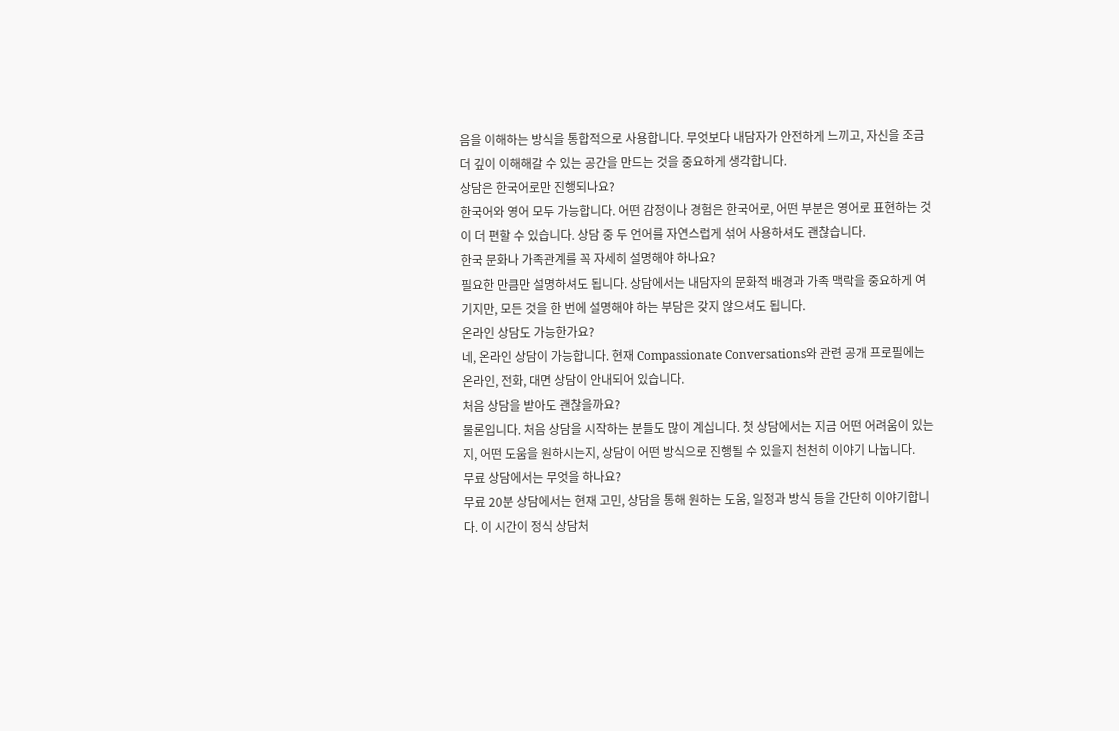음을 이해하는 방식을 통합적으로 사용합니다. 무엇보다 내담자가 안전하게 느끼고, 자신을 조금 더 깊이 이해해갈 수 있는 공간을 만드는 것을 중요하게 생각합니다.
상담은 한국어로만 진행되나요?
한국어와 영어 모두 가능합니다. 어떤 감정이나 경험은 한국어로, 어떤 부분은 영어로 표현하는 것이 더 편할 수 있습니다. 상담 중 두 언어를 자연스럽게 섞어 사용하셔도 괜찮습니다.
한국 문화나 가족관계를 꼭 자세히 설명해야 하나요?
필요한 만큼만 설명하셔도 됩니다. 상담에서는 내담자의 문화적 배경과 가족 맥락을 중요하게 여기지만, 모든 것을 한 번에 설명해야 하는 부담은 갖지 않으셔도 됩니다.
온라인 상담도 가능한가요?
네, 온라인 상담이 가능합니다. 현재 Compassionate Conversations와 관련 공개 프로필에는 온라인, 전화, 대면 상담이 안내되어 있습니다.
처음 상담을 받아도 괜찮을까요?
물론입니다. 처음 상담을 시작하는 분들도 많이 계십니다. 첫 상담에서는 지금 어떤 어려움이 있는지, 어떤 도움을 원하시는지, 상담이 어떤 방식으로 진행될 수 있을지 천천히 이야기 나눕니다.
무료 상담에서는 무엇을 하나요?
무료 20분 상담에서는 현재 고민, 상담을 통해 원하는 도움, 일정과 방식 등을 간단히 이야기합니다. 이 시간이 정식 상담처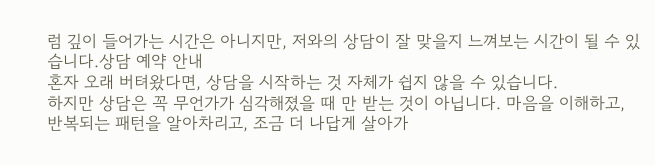럼 깊이 들어가는 시간은 아니지만, 저와의 상담이 잘 맞을지 느껴보는 시간이 될 수 있습니다.상담 예약 안내
혼자 오래 버텨왔다면, 상담을 시작하는 것 자체가 쉽지 않을 수 있습니다.
하지만 상담은 꼭 무언가가 심각해졌을 때 만 받는 것이 아닙니다. 마음을 이해하고, 반복되는 패턴을 알아차리고, 조금 더 나답게 살아가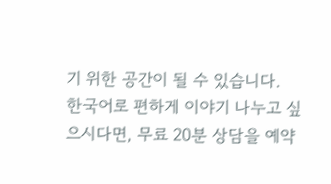기 위한 공간이 될 수 있습니다.
한국어로 편하게 이야기 나누고 싶으시다면, 무료 20분 상담을 예약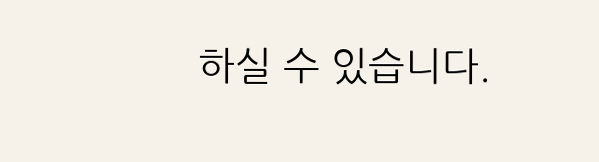하실 수 있습니다.